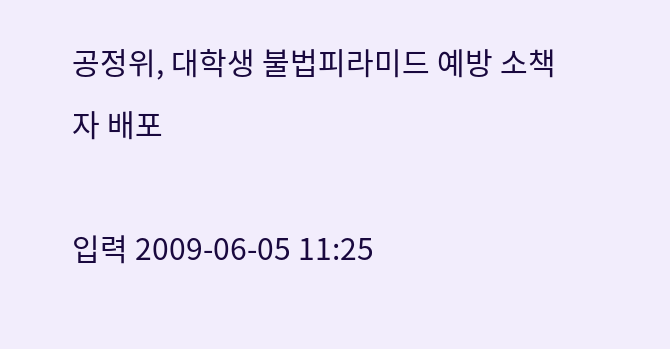공정위, 대학생 불법피라미드 예방 소책자 배포

입력 2009-06-05 11:25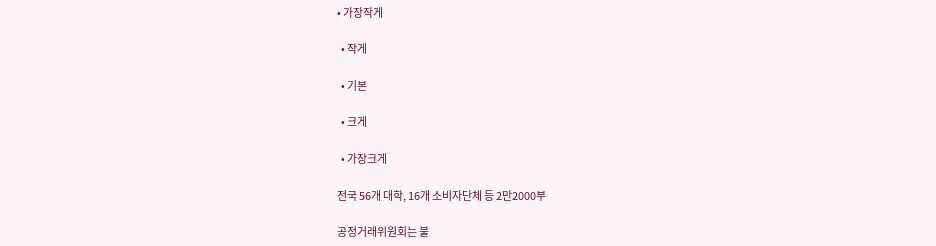• 가장작게

  • 작게

  • 기본

  • 크게

  • 가장크게

전국 56개 대학, 16개 소비자단체 등 2만2000부

공정거래위원회는 불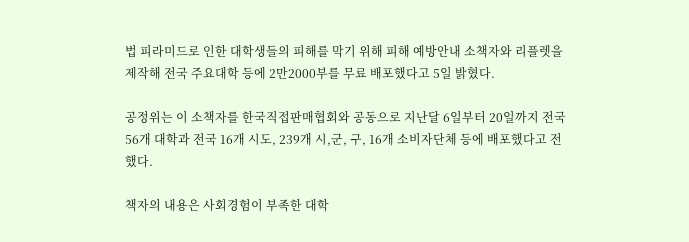법 피라미드로 인한 대학생들의 피해를 막기 위해 피해 예방안내 소책자와 리플렛을 제작해 전국 주요대학 등에 2만2000부를 무료 배포했다고 5일 밝혔다.

공정위는 이 소책자를 한국직접판매협회와 공동으로 지난달 6일부터 20일까지 전국 56개 대학과 전국 16개 시도, 239개 시,군, 구, 16개 소비자단체 등에 배포했다고 전했다.

책자의 내용은 사회경험이 부족한 대학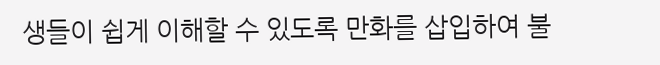생들이 쉽게 이해할 수 있도록 만화를 삽입하여 불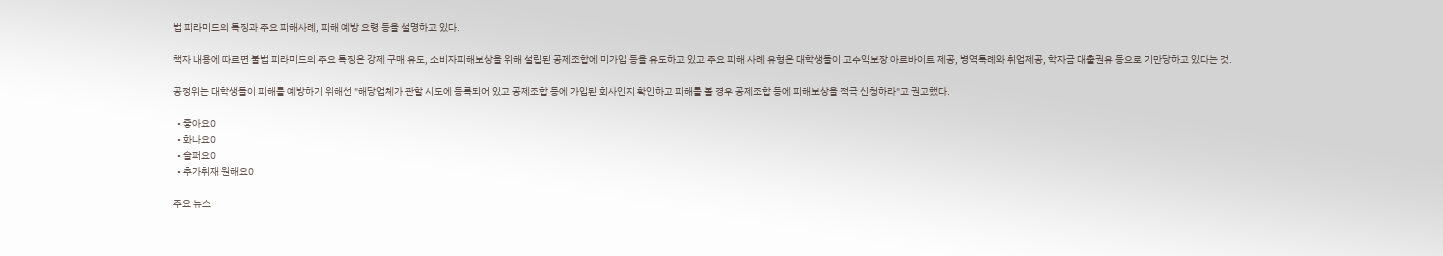법 피라미드의 특징과 주요 피해사례, 피해 예방 요령 등을 설명하고 있다.

책자 내용에 따르면 불법 피라미드의 주요 특징은 강제 구매 유도, 소비자피해보상을 위해 설립된 공제조합에 미가입 등을 유도하고 있고 주요 피해 사례 유형은 대학생들이 고수익보장 아르바이트 제공, 병역특례와 취업제공, 학자금 대출권유 등으로 기만당하고 있다는 것.

공정위는 대학생들이 피해를 예방하기 위해선 "해당업체가 관할 시도에 등록되어 있고 공제조합 등에 가입된 회사인지 확인하고 피해를 볼 경우 공제조합 등에 피해보상을 적극 신청하라"고 권고했다.

  • 좋아요0
  • 화나요0
  • 슬퍼요0
  • 추가취재 원해요0

주요 뉴스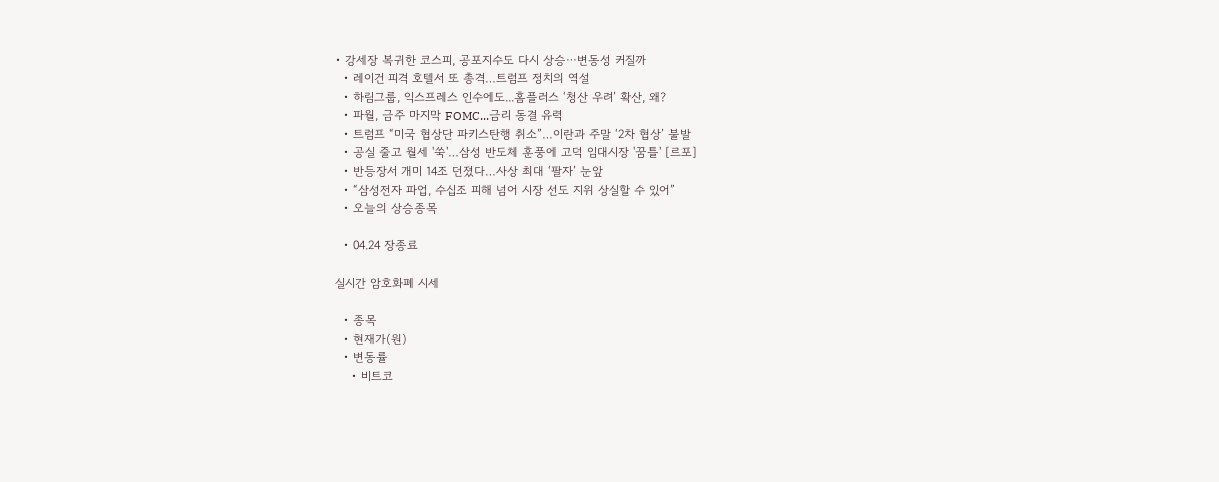• 강세장 복귀한 코스피, 공포지수도 다시 상승⋯변동성 커질까
  • 레이건 피격 호텔서 또 총격…트럼프 정치의 역설
  • 하림그룹, 익스프레스 인수에도...홈플러스 ‘청산 우려’ 확산, 왜?
  • 파월, 금주 마지막 FOMC...금리 동결 유력
  • 트럼프 “미국 협상단 파키스탄행 취소”…이란과 주말 ‘2차 협상’ 불발
  • 공실 줄고 월세 '쑥'…삼성 반도체 훈풍에 고덕 임대시장 '꿈틀' [르포]
  • 반등장서 개미 14조 던졌다…사상 최대 ‘팔자’ 눈앞
  • “삼성전자 파업, 수십조 피해 넘어 시장 선도 지위 상실할 수 있어”
  • 오늘의 상승종목

  • 04.24 장종료

실시간 암호화폐 시세

  • 종목
  • 현재가(원)
  • 변동률
    • 비트코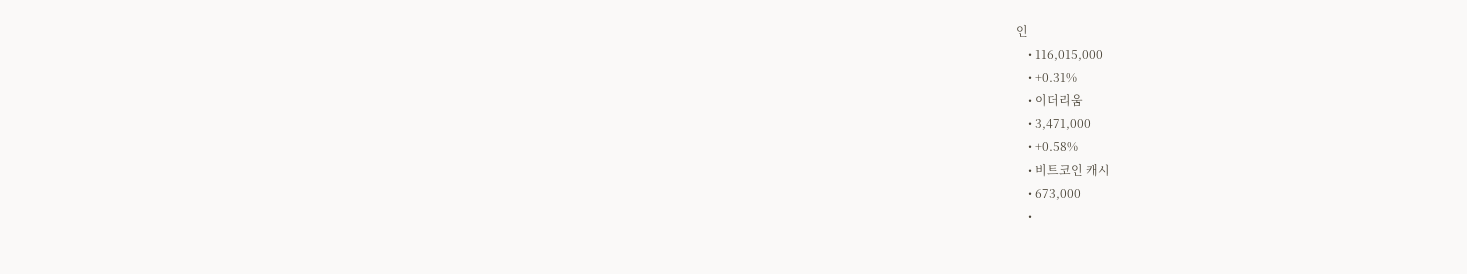인
    • 116,015,000
    • +0.31%
    • 이더리움
    • 3,471,000
    • +0.58%
    • 비트코인 캐시
    • 673,000
    •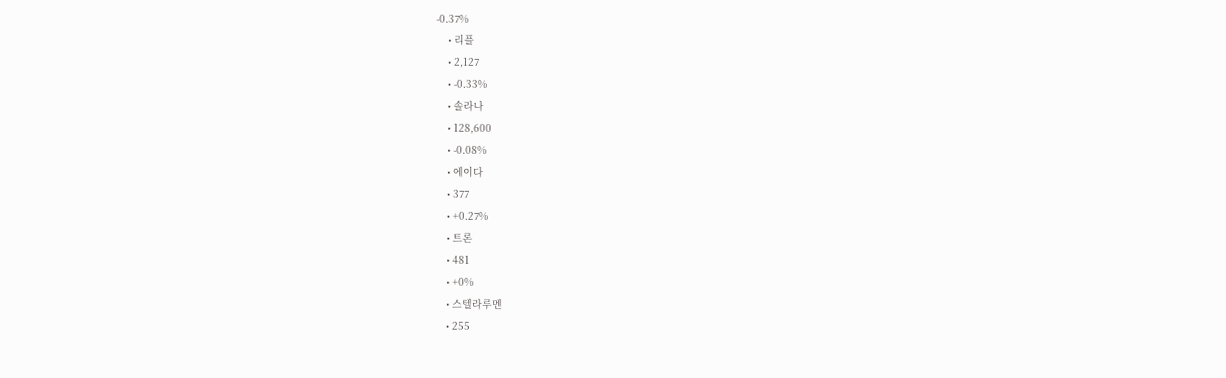-0.37%
    • 리플
    • 2,127
    • -0.33%
    • 솔라나
    • 128,600
    • -0.08%
    • 에이다
    • 377
    • +0.27%
    • 트론
    • 481
    • +0%
    • 스텔라루멘
    • 255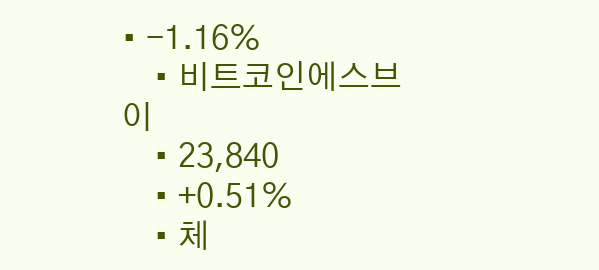• -1.16%
    • 비트코인에스브이
    • 23,840
    • +0.51%
    • 체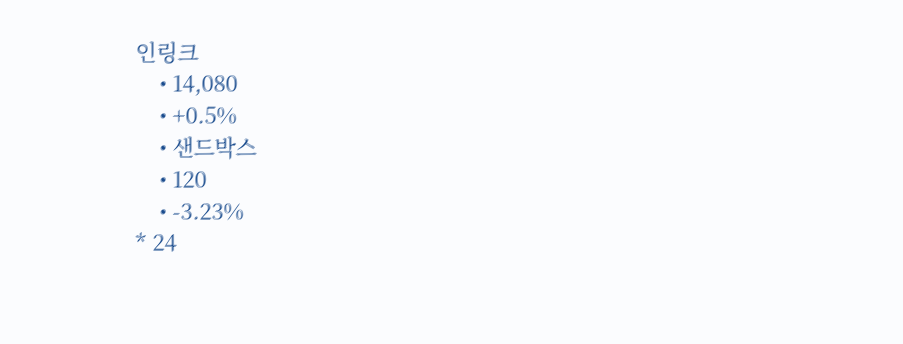인링크
    • 14,080
    • +0.5%
    • 샌드박스
    • 120
    • -3.23%
* 24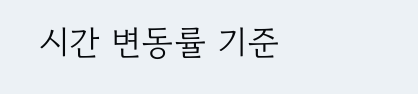시간 변동률 기준